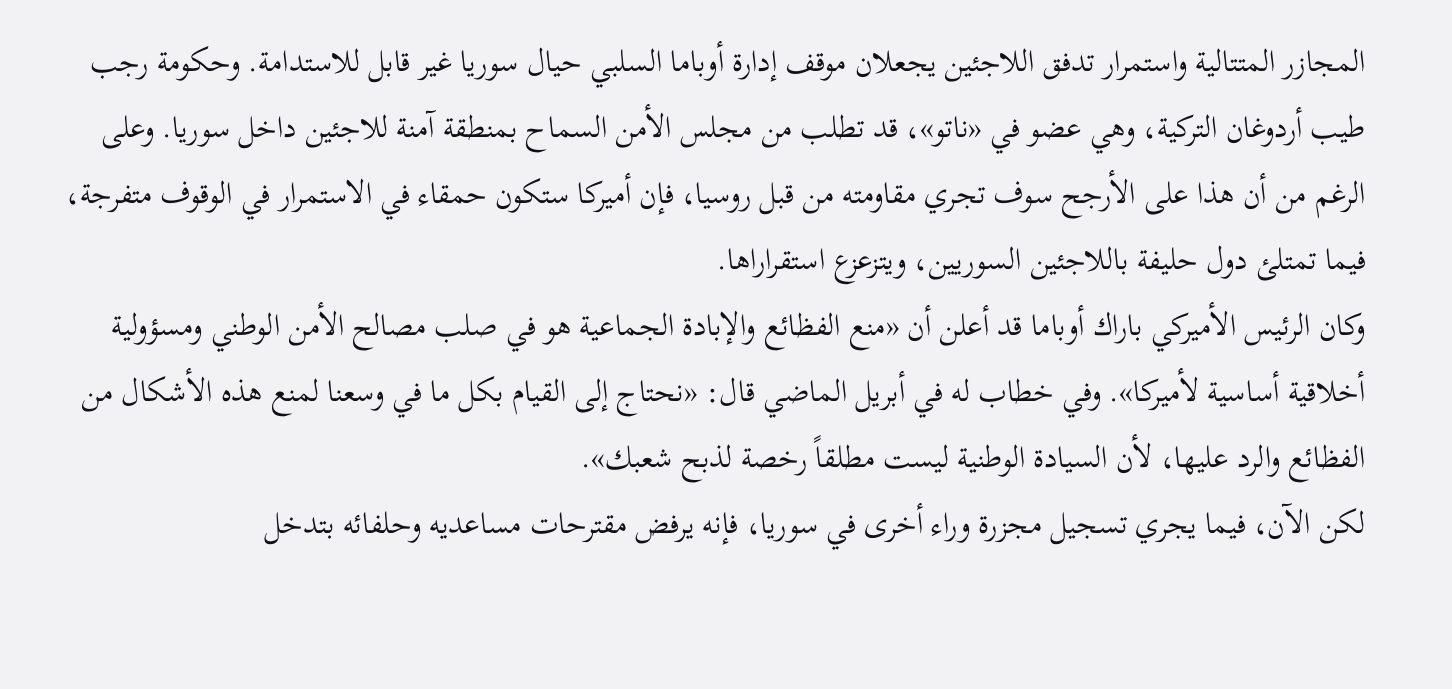المجازر المتتالية واستمرار تدفق اللاجئين يجعلان موقف إدارة أوباما السلبي حيال سوريا غير قابل للاستدامة. وحكومة رجب طيب أردوغان التركية، وهي عضو في «ناتو»، قد تطلب من مجلس الأمن السماح بمنطقة آمنة للاجئين داخل سوريا. وعلى الرغم من أن هذا على الأرجح سوف تجري مقاومته من قبل روسيا، فإن أميركا ستكون حمقاء في الاستمرار في الوقوف متفرجة، فيما تمتلئ دول حليفة باللاجئين السوريين، ويتزعزع استقراراها.
وكان الرئيس الأميركي باراك أوباما قد أعلن أن «منع الفظائع والإبادة الجماعية هو في صلب مصالح الأمن الوطني ومسؤولية أخلاقية أساسية لأميركا». وفي خطاب له في أبريل الماضي قال: «نحتاج إلى القيام بكل ما في وسعنا لمنع هذه الأشكال من الفظائع والرد عليها، لأن السيادة الوطنية ليست مطلقاً رخصة لذبح شعبك».
لكن الآن، فيما يجري تسجيل مجزرة وراء أخرى في سوريا، فإنه يرفض مقترحات مساعديه وحلفائه بتدخل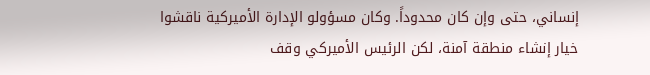إنساني، حتى وإن كان محدوداً. وكان مسؤولو الإدارة الأميركية ناقشوا خيار إنشاء منطقة آمنة، لكن الرئيس الأميركي وقف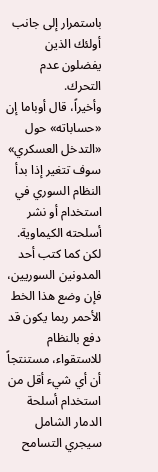باستمرار إلى جانب أولئك الذين يفضلون عدم التحرك.
وأخيراً، قال أوباما إن «حساباته» حول «التدخل العسكري» سوف تتغير إذا بدأ النظام السوري في استخدام أو نشر أسلحته الكيماوية. لكن كما كتب أحد المدونين السوريين، فإن وضع هذا الخط الأحمر ربما يكون قد دفع بالنظام للاستقواء، مستنتجاً أن أي شيء أقل من استخدام أسلحة الدمار الشامل سيجري التسامح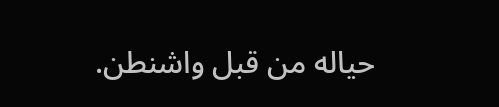حياله من قبل واشنطن.